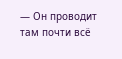— Он проводит там почти всё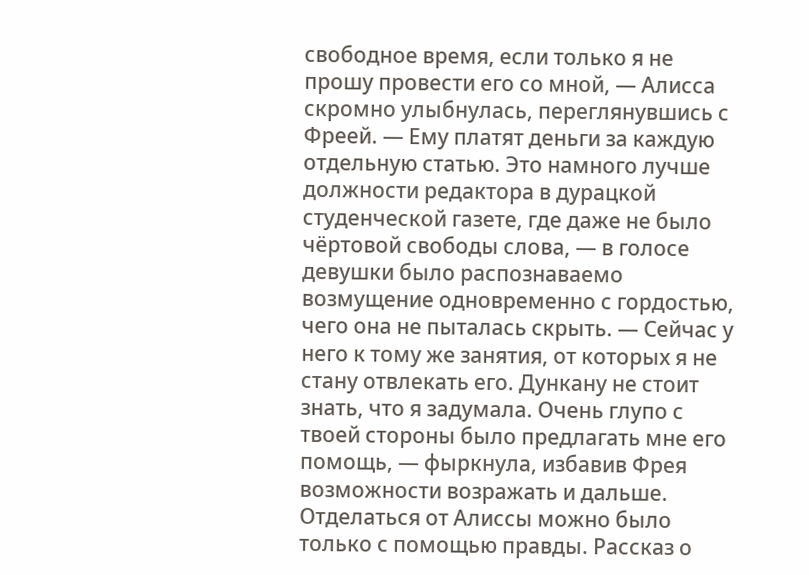свободное время, если только я не прошу провести его со мной, — Алисса скромно улыбнулась, переглянувшись с Фреей. — Ему платят деньги за каждую отдельную статью. Это намного лучше должности редактора в дурацкой студенческой газете, где даже не было чёртовой свободы слова, — в голосе девушки было распознаваемо возмущение одновременно с гордостью, чего она не пыталась скрыть. — Сейчас у него к тому же занятия, от которых я не стану отвлекать его. Дункану не стоит знать, что я задумала. Очень глупо с твоей стороны было предлагать мне его помощь, — фыркнула, избавив Фрея возможности возражать и дальше.
Отделаться от Алиссы можно было только с помощью правды. Рассказ о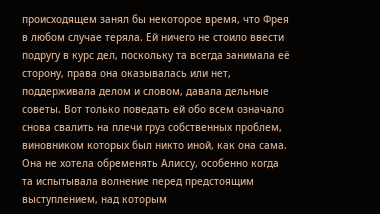происходящем занял бы некоторое время, что Фрея в любом случае теряла. Ей ничего не стоило ввести подругу в курс дел, поскольку та всегда занимала её сторону, права она оказывалась или нет, поддерживала делом и словом, давала дельные советы. Вот только поведать ей обо всем означало снова свалить на плечи груз собственных проблем, виновником которых был никто иной, как она сама. Она не хотела обременять Алиссу, особенно когда та испытывала волнение перед предстоящим выступлением, над которым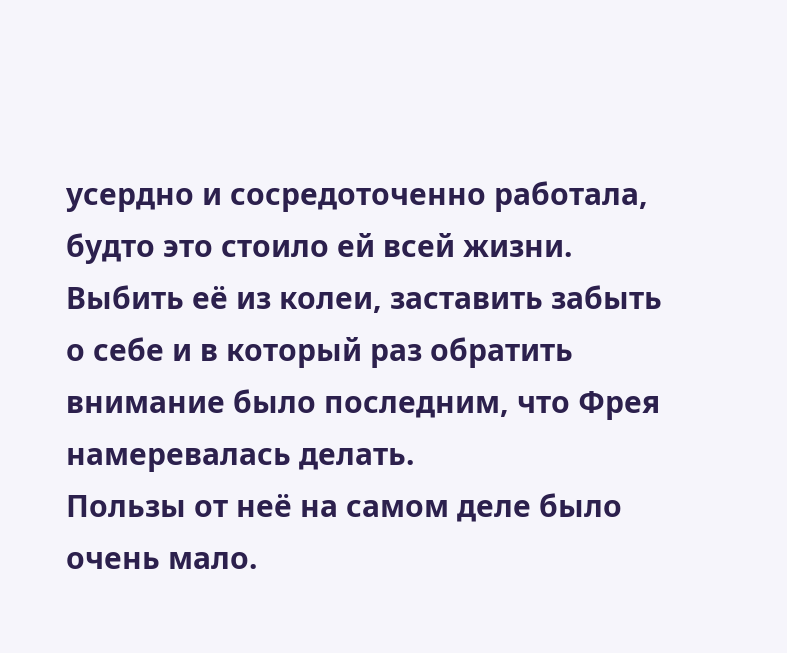усердно и сосредоточенно работала, будто это стоило ей всей жизни. Выбить её из колеи, заставить забыть о себе и в который раз обратить внимание было последним, что Фрея намеревалась делать.
Пользы от неё на самом деле было очень мало.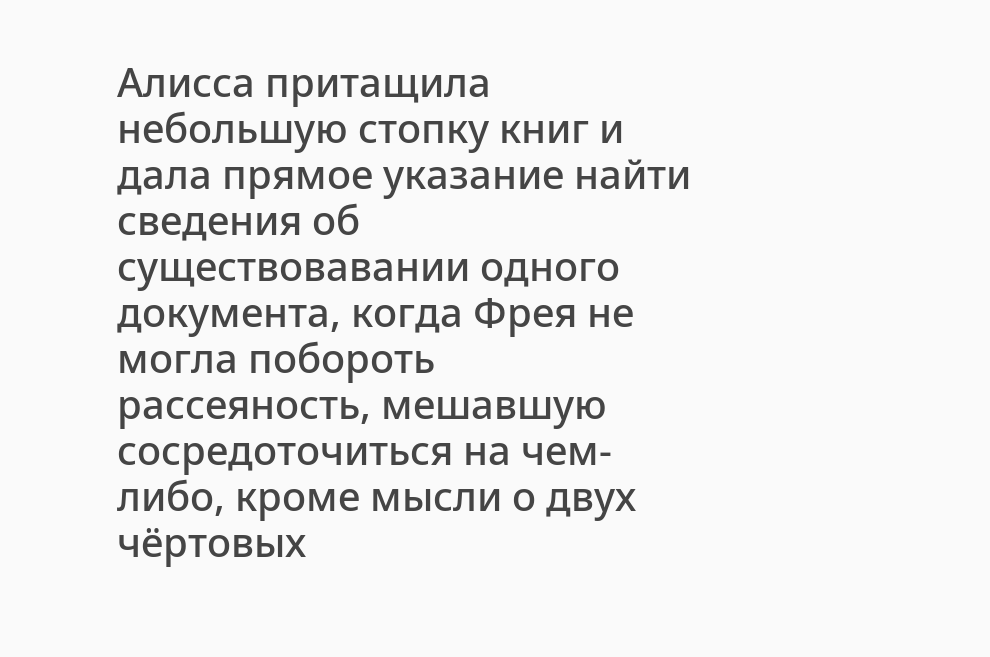Алисса притащила небольшую стопку книг и дала прямое указание найти сведения об существовавании одного документа, когда Фрея не могла побороть рассеяность, мешавшую сосредоточиться на чем-либо, кроме мысли о двух чёртовых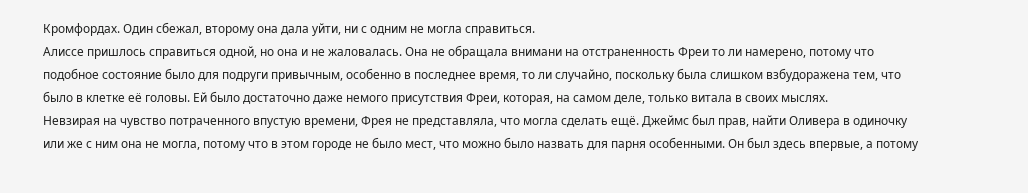Кромфордах. Один сбежал, второму она дала уйти, ни с одним не могла справиться.
Алиссе пришлось справиться одной, но она и не жаловалась. Она не обращала внимани на отстраненность Фреи то ли намерено, потому что подобное состояние было для подруги привычным, особенно в последнее время, то ли случайно, поскольку была слишком взбудоражена тем, что было в клетке её головы. Ей было достаточно даже немого присутствия Фреи, которая, на самом деле, только витала в своих мыслях.
Невзирая на чувство потраченного впустую времени, Фрея не представляла, что могла сделать ещё. Джеймс был прав, найти Оливера в одиночку или же с ним она не могла, потому что в этом городе не было мест, что можно было назвать для парня особенными. Он был здесь впервые, а потому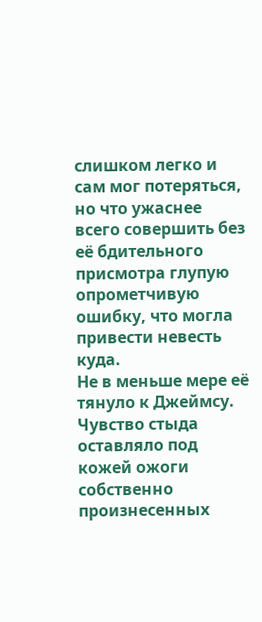слишком легко и сам мог потеряться, но что ужаснее всего совершить без её бдительного присмотра глупую опрометчивую ошибку, что могла привести невесть куда.
Не в меньше мере её тянуло к Джеймсу. Чувство стыда оставляло под кожей ожоги собственно произнесенных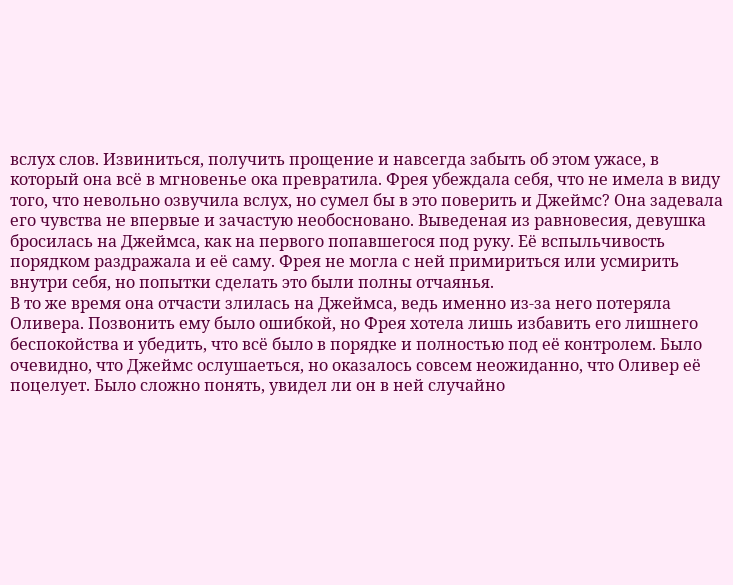вслух слов. Извиниться, получить прощение и навсегда забыть об этом ужасе, в который она всё в мгновенье ока превратила. Фрея убеждала себя, что не имела в виду того, что невольно озвучила вслух, но сумел бы в это поверить и Джеймс? Она задевала его чувства не впервые и зачастую необосновано. Выведеная из равновесия, девушка бросилась на Джеймса, как на первого попавшегося под руку. Её вспыльчивость порядком раздражала и её саму. Фрея не могла с ней примириться или усмирить внутри себя, но попытки сделать это были полны отчаянья.
В то же время она отчасти злилась на Джеймса, ведь именно из-за него потеряла Оливера. Позвонить ему было ошибкой, но Фрея хотела лишь избавить его лишнего беспокойства и убедить, что всё было в порядке и полностью под её контролем. Было очевидно, что Джеймс ослушаеться, но оказалось совсем неожиданно, что Оливер её поцелует. Было сложно понять, увидел ли он в ней случайно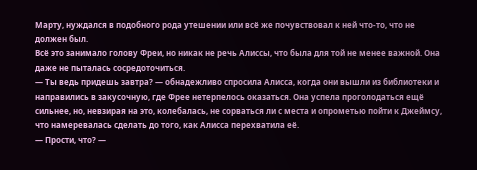Марту, нуждался в подобного рода утешении или всё же почувствовал к ней что-то, что не должен был.
Всё это занимало голову Фреи, но никак не речь Алиссы, что была для той не менее важной. Она даже не пыталась сосредоточиться.
— Ты ведь придешь завтра? — обнадежливо спросила Алисса, когда они вышли из библиотеки и направились в закусочную, где Фрее нетерпелось оказаться. Она успела проголодаться ещё сильнее, но, невзирая на это, колебалась, не сорваться ли с места и опрометью пойти к Джеймсу, что намеревалась сделать до того, как Алисса перехватила её.
— Прости, что? —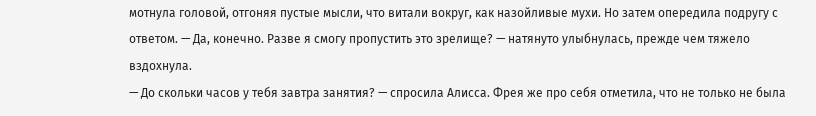мотнула головой, отгоняя пустые мысли, что витали вокруг, как назойливые мухи. Но затем опередила подругу с ответом. — Да, конечно. Разве я смогу пропустить это зрелище? — натянуто улыбнулась, прежде чем тяжело вздохнула.
— До скольки часов у тебя завтра занятия? — спросила Алисса. Фрея же про себя отметила, что не только не была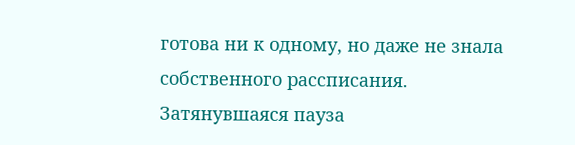готова ни к одному, но даже не знала собственного рассписания. Затянувшаяся пауза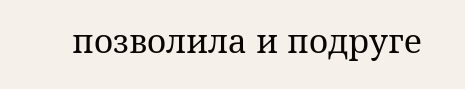позволила и подруге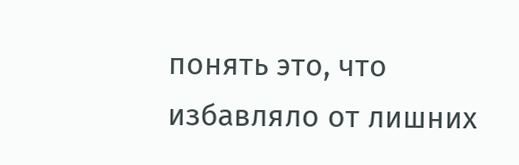понять это, что избавляло от лишних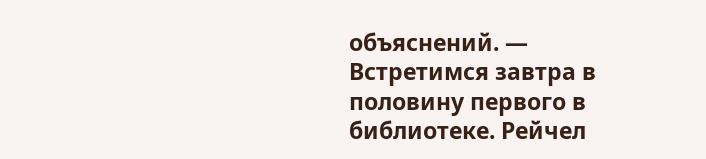объяснений. — Встретимся завтра в половину первого в библиотеке. Рейчел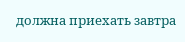должна приехать завтра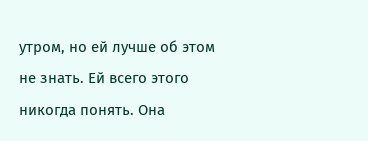утром, но ей лучше об этом не знать. Ей всего этого никогда понять. Она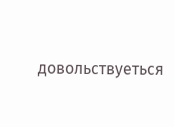довольствуеться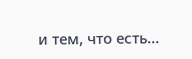и тем, что есть…